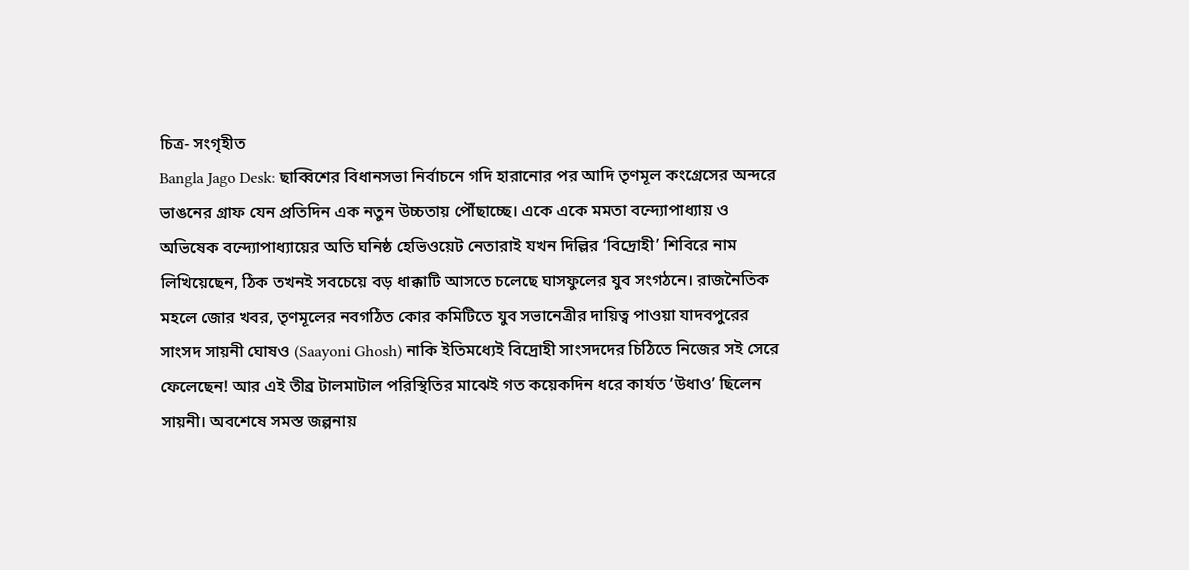চিত্র- সংগৃহীত
Bangla Jago Desk: ছাব্বিশের বিধানসভা নির্বাচনে গদি হারানোর পর আদি তৃণমূল কংগ্রেসের অন্দরে ভাঙনের গ্রাফ যেন প্রতিদিন এক নতুন উচ্চতায় পৌঁছাচ্ছে। একে একে মমতা বন্দ্যোপাধ্যায় ও অভিষেক বন্দ্যোপাধ্যায়ের অতি ঘনিষ্ঠ হেভিওয়েট নেতারাই যখন দিল্লির ‘বিদ্রোহী’ শিবিরে নাম লিখিয়েছেন, ঠিক তখনই সবচেয়ে বড় ধাক্কাটি আসতে চলেছে ঘাসফুলের যুব সংগঠনে। রাজনৈতিক মহলে জোর খবর, তৃণমূলের নবগঠিত কোর কমিটিতে যুব সভানেত্রীর দায়িত্ব পাওয়া যাদবপুরের সাংসদ সায়নী ঘোষও (Saayoni Ghosh) নাকি ইতিমধ্যেই বিদ্রোহী সাংসদদের চিঠিতে নিজের সই সেরে ফেলেছেন! আর এই তীব্র টালমাটাল পরিস্থিতির মাঝেই গত কয়েকদিন ধরে কার্যত ‘উধাও’ ছিলেন সায়নী। অবশেষে সমস্ত জল্পনায়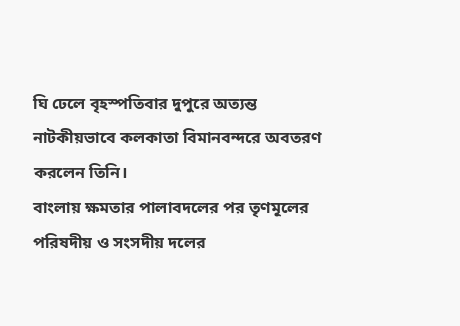ঘি ঢেলে বৃহস্পতিবার দুপুরে অত্যন্ত নাটকীয়ভাবে কলকাতা বিমানবন্দরে অবতরণ করলেন তিনি।
বাংলায় ক্ষমতার পালাবদলের পর তৃণমূলের পরিষদীয় ও সংসদীয় দলের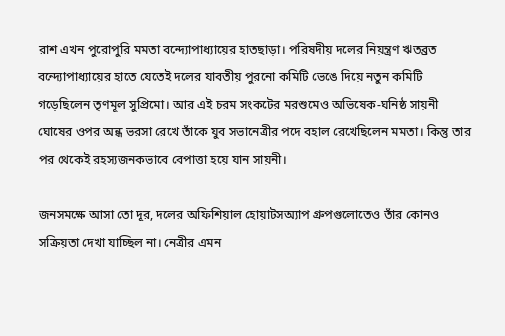রাশ এখন পুরোপুরি মমতা বন্দ্যোপাধ্যায়ের হাতছাড়া। পরিষদীয় দলের নিয়ন্ত্রণ ঋতব্রত বন্দ্যোপাধ্যায়ের হাতে যেতেই দলের যাবতীয় পুরনো কমিটি ভেঙে দিয়ে নতুন কমিটি গড়েছিলেন তৃণমূল সুপ্রিমো। আর এই চরম সংকটের মরশুমেও অভিষেক-ঘনিষ্ঠ সায়নী ঘোষের ওপর অন্ধ ভরসা রেখে তাঁকে যুব সভানেত্রীর পদে বহাল রেখেছিলেন মমতা। কিন্তু তার পর থেকেই রহস্যজনকভাবে বেপাত্তা হয়ে যান সায়নী।

জনসমক্ষে আসা তো দূর, দলের অফিশিয়াল হোয়াটসঅ্যাপ গ্রুপগুলোতেও তাঁর কোনও সক্রিয়তা দেখা যাচ্ছিল না। নেত্রীর এমন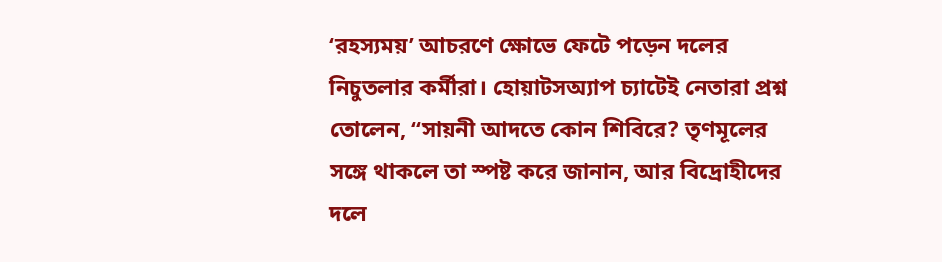‘রহস্যময়’ আচরণে ক্ষোভে ফেটে পড়েন দলের নিচুতলার কর্মীরা। হোয়াটসঅ্যাপ চ্যাটেই নেতারা প্রশ্ন তোলেন, “সায়নী আদতে কোন শিবিরে? তৃণমূলের সঙ্গে থাকলে তা স্পষ্ট করে জানান, আর বিদ্রোহীদের দলে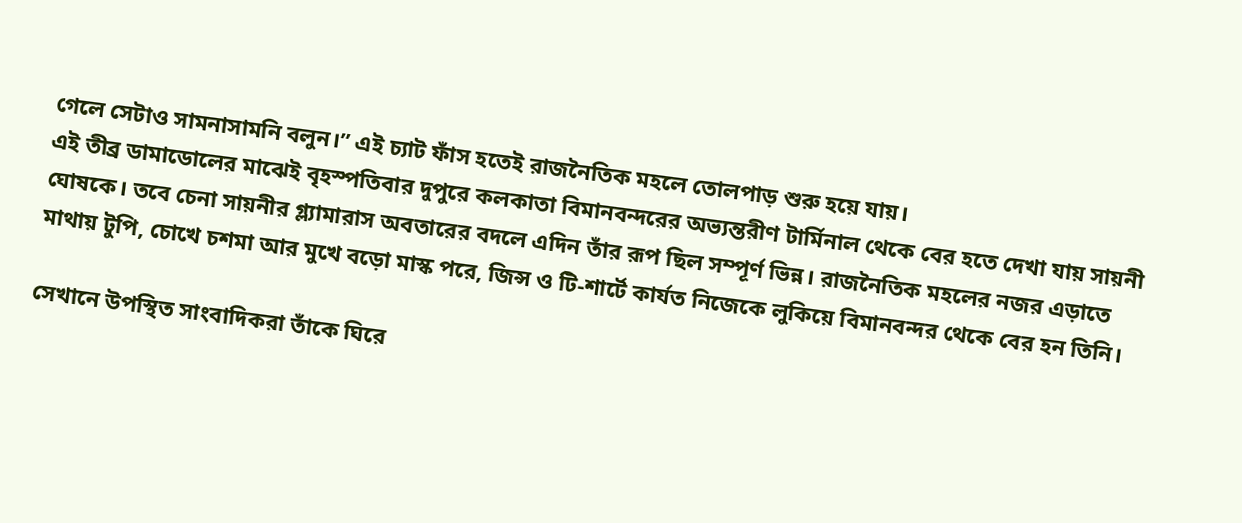গেলে সেটাও সামনাসামনি বলুন।” এই চ্যাট ফাঁস হতেই রাজনৈতিক মহলে তোলপাড় শুরু হয়ে যায়।
এই তীব্র ডামাডোলের মাঝেই বৃহস্পতিবার দুপুরে কলকাতা বিমানবন্দরের অভ্যন্তরীণ টার্মিনাল থেকে বের হতে দেখা যায় সায়নী ঘোষকে। তবে চেনা সায়নীর গ্ল্যামারাস অবতারের বদলে এদিন তাঁর রূপ ছিল সম্পূর্ণ ভিন্ন। রাজনৈতিক মহলের নজর এড়াতে মাথায় টুপি, চোখে চশমা আর মুখে বড়ো মাস্ক পরে, জিন্স ও টি-শার্টে কার্যত নিজেকে লুকিয়ে বিমানবন্দর থেকে বের হন তিনি।

সেখানে উপস্থিত সাংবাদিকরা তাঁকে ঘিরে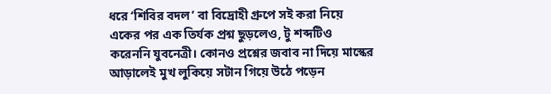ধরে ‘শিবির বদল’ বা বিদ্রোহী গ্রুপে সই করা নিয়ে একের পর এক তির্যক প্রশ্ন ছুড়লেও, টু শব্দটিও করেননি যুবনেত্রী। কোনও প্রশ্নের জবাব না দিয়ে মাস্কের আড়ালেই মুখ লুকিয়ে সটান গিয়ে উঠে পড়েন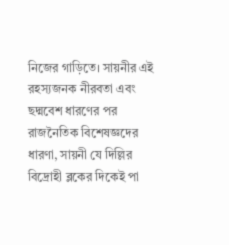নিজের গাড়িতে। সায়নীর এই রহস্যজনক নীরবতা এবং ছদ্মবেশ ধারণের পর রাজনৈতিক বিশেষজ্ঞদের ধারণা, সায়নী যে দিল্লির বিদ্রোহী ব্লকের দিকেই পা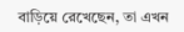বাড়িয়ে রেখেছেন, তা এখন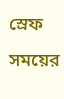স্রেফ সময়ের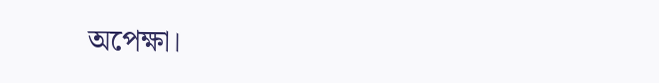অপেক্ষা।